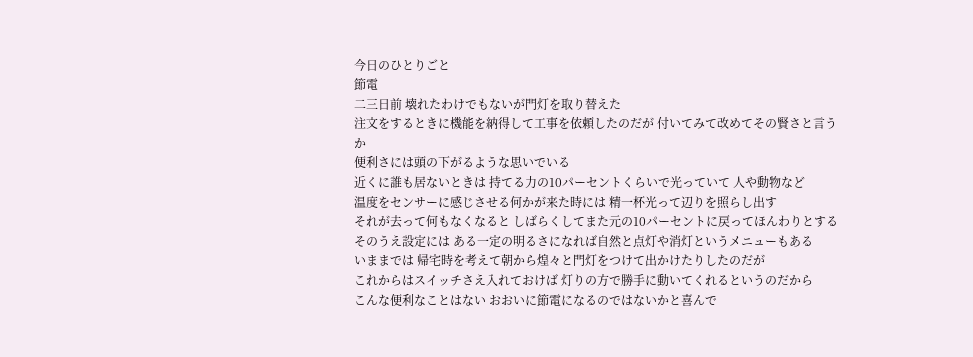今日のひとりごと
節電
二三日前 壊れたわけでもないが門灯を取り替えた
注文をするときに機能を納得して工事を依頼したのだが 付いてみて改めてその賢さと言うか
便利さには頭の下がるような思いでいる
近くに誰も居ないときは 持てる力の10パーセントくらいで光っていて 人や動物など
温度をセンサーに感じさせる何かが来た時には 精一杯光って辺りを照らし出す
それが去って何もなくなると しばらくしてまた元の10パーセントに戻ってほんわりとする
そのうえ設定には ある一定の明るさになれば自然と点灯や消灯というメニューもある
いままでは 帰宅時を考えて朝から煌々と門灯をつけて出かけたりしたのだが
これからはスイッチさえ入れておけば 灯りの方で勝手に動いてくれるというのだから
こんな便利なことはない おおいに節電になるのではないかと喜んで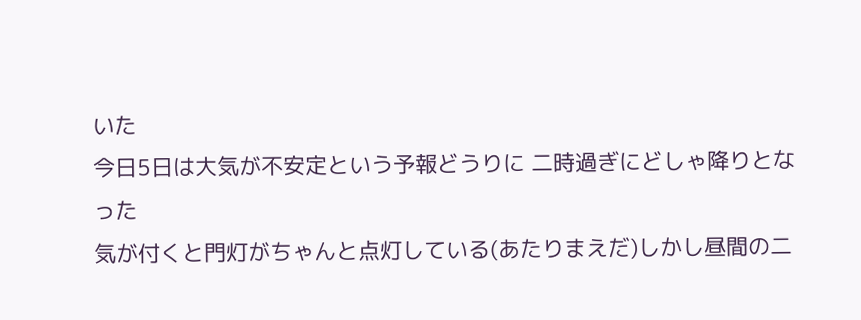いた
今日5日は大気が不安定という予報どうりに 二時過ぎにどしゃ降りとなった
気が付くと門灯がちゃんと点灯している(あたりまえだ)しかし昼間の二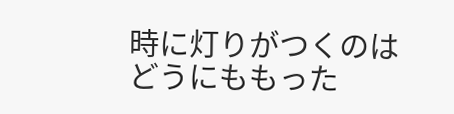時に灯りがつくのは
どうにももった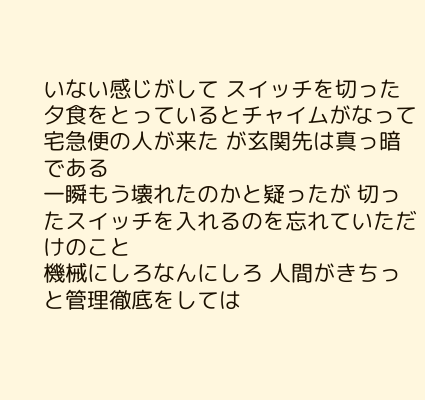いない感じがして スイッチを切った
夕食をとっているとチャイムがなって宅急便の人が来た が玄関先は真っ暗である
一瞬もう壊れたのかと疑ったが 切ったスイッチを入れるのを忘れていただけのこと
機械にしろなんにしろ 人間がきちっと管理徹底をしては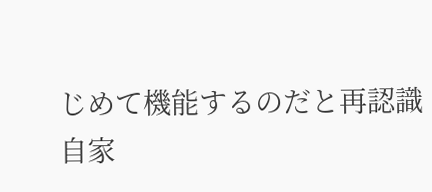じめて機能するのだと再認識
自家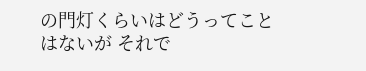の門灯くらいはどうってことはないが それで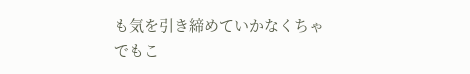も気を引き締めていかなくちゃ
でもこ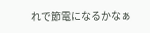れで節電になるかなぁ